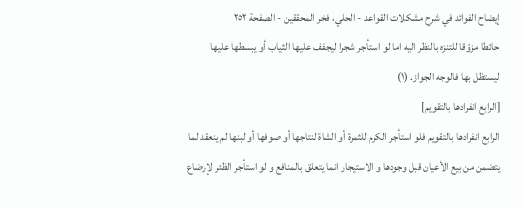إيضاح الفوائد في شرح مشكلات القواعد - الحلي، فخر المحققين - الصفحة ٢٥٢
حائطا مزوّقا للتنزه بالنظر اليه اما لو استأجر شجرا ليجفف عليها الثياب أو يبسطها عليها ليستظل بها فالوجه الجواز. (١)
[الرابع انفرادها بالتقويم]
الرابع انفرادها بالتقويم فلو استأجر الكرم للثمرة أو الشاة لنتاجها أو صوفها أو لبنها لم ينعقد لما يتضمن من بيع الأعيان قبل وجودها و الاستيجار انما يتعلق بالمنافع و لو استأجر الظئر لإرضاع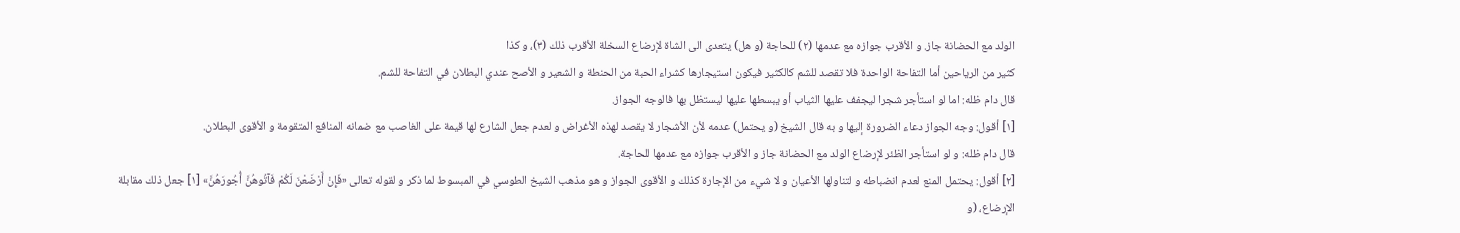الولد مع الحضانة جاز. و الأقرب جوازه مع عدمها (٢) للحاجة (و هل) يتعدى الى الشاة لإرضاع السخلة الأقرب ذلك (٣)، و كذا
كثير من الرياحين أما التفاحة الواحدة فلا تقصد للشم كالكثير فيكون استيجارها كشراء الحبة من الحنطة و الشعير و الأصح عندي البطلان في التفاحة للشم.
قال دام ظله: اما لو استأجر شجرا ليجفف عليها الثياب أو يبسطها عليها ليستظل بها فالوجه الجواز.
[١] أقول: وجه الجواز دعاء الضرورة إليها و به قال الشيخ (و يحتمل) عدمه لأن الأشجار لا يقصد لهذه الأغراض و لعدم جعل الشارع لها قيمة على الغاصب مع ضمانه المنافع المتقومة و الأقوى البطلان.
قال دام ظله: و لو استأجر الظئر لإرضاع الولد مع الحضانة جاز و الأقرب جوازه مع عدمها للحاجة.
[٢] أقول: يحتمل المنع لعدم انضباطه و لتناولها الأعيان و لا شيء من الإجارة كذلك و الأقوى الجواز و هو مذهب الشيخ الطوسي في المبسوط لما ذكر و لقوله تعالى «فَإِنْ أَرْضَعْنَ لَكُمْ فَآتُوهُنَّ أُجُورَهُنَّ» [١] جعل ذلك مقابلة الإرضاع، (و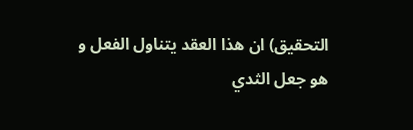التحقيق) ان هذا العقد يتناول الفعل و هو جعل الثدي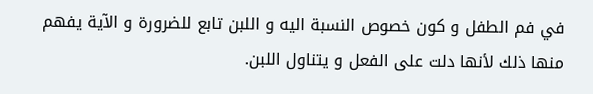في فم الطفل و كون خصوص النسبة اليه و اللبن تابع للضرورة و الآية يفهم منها ذلك لأنها دلت على الفعل و يتناول اللبن.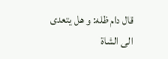قال دام ظله: و هل يتعدى الى الشاة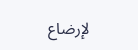لإرضاع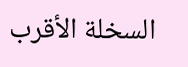السخلة الأقرب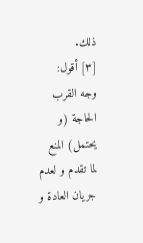ذلك.
[٣] أقول: وجه القرب الحاجة (و يحتمل) المنع لما تقدم و لعدم جريان العادة و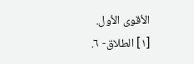الأقوى الأول.
[١] الطلاق- ٦.